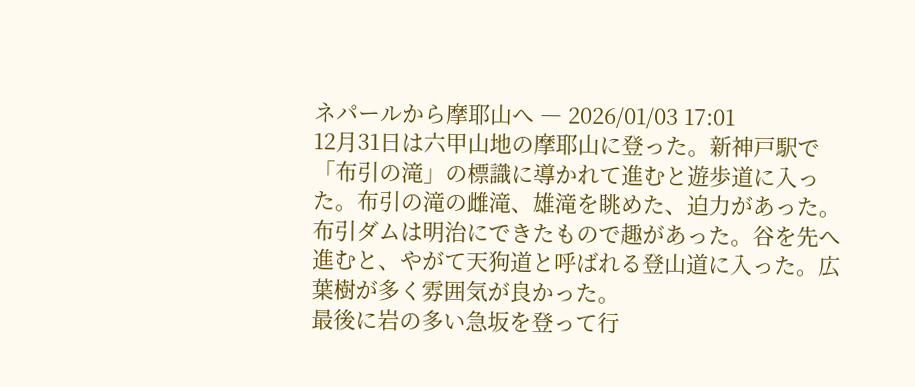ネパールから摩耶山へ ― 2026/01/03 17:01
12月31日は六甲山地の摩耶山に登った。新神戸駅で「布引の滝」の標識に導かれて進むと遊歩道に入った。布引の滝の雌滝、雄滝を眺めた、迫力があった。布引ダムは明治にできたもので趣があった。谷を先へ進むと、やがて天狗道と呼ばれる登山道に入った。広葉樹が多く雰囲気が良かった。
最後に岩の多い急坂を登って行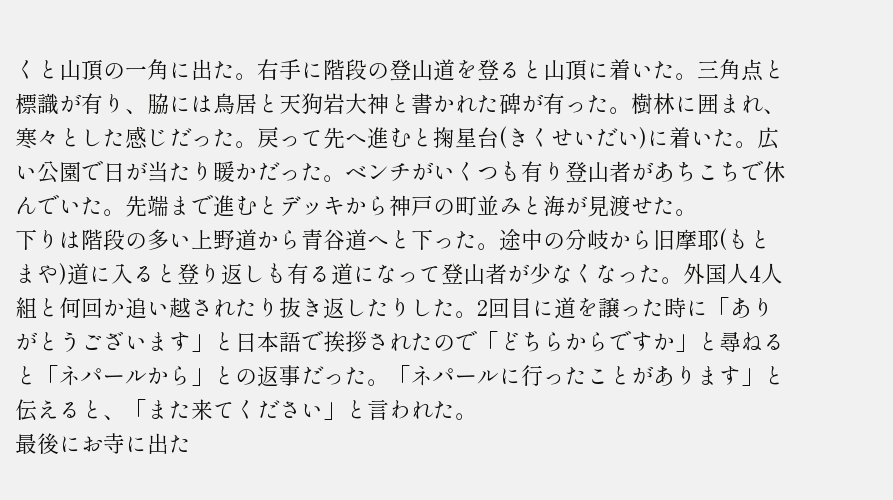くと山頂の一角に出た。右手に階段の登山道を登ると山頂に着いた。三角点と標識が有り、脇には鳥居と天狗岩大神と書かれた碑が有った。樹林に囲まれ、寒々とした感じだった。戻って先へ進むと掬星台(きくせいだい)に着いた。広い公園で日が当たり暖かだった。ベンチがいくつも有り登山者があちこちで休んでいた。先端まで進むとデッキから神戸の町並みと海が見渡せた。
下りは階段の多い上野道から青谷道へと下った。途中の分岐から旧摩耶(もとまや)道に入ると登り返しも有る道になって登山者が少なくなった。外国人4人組と何回か追い越されたり抜き返したりした。2回目に道を譲った時に「ありがとうございます」と日本語で挨拶されたので「どちらからですか」と尋ねると「ネパールから」との返事だった。「ネパールに行ったことがあります」と伝えると、「また来てください」と言われた。
最後にお寺に出た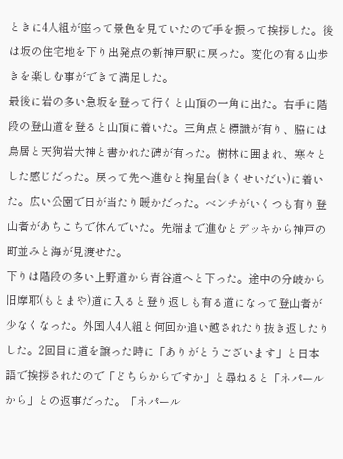ときに4人組が座って景色を見ていたので手を振って挨拶した。後は坂の住宅地を下り出発点の新神戸駅に戻った。変化の有る山歩きを楽しむ事ができて満足した。
最後に岩の多い急坂を登って行くと山頂の一角に出た。右手に階段の登山道を登ると山頂に着いた。三角点と標識が有り、脇には鳥居と天狗岩大神と書かれた碑が有った。樹林に囲まれ、寒々とした感じだった。戻って先へ進むと掬星台(きくせいだい)に着いた。広い公園で日が当たり暖かだった。ベンチがいくつも有り登山者があちこちで休んでいた。先端まで進むとデッキから神戸の町並みと海が見渡せた。
下りは階段の多い上野道から青谷道へと下った。途中の分岐から旧摩耶(もとまや)道に入ると登り返しも有る道になって登山者が少なくなった。外国人4人組と何回か追い越されたり抜き返したりした。2回目に道を譲った時に「ありがとうございます」と日本語で挨拶されたので「どちらからですか」と尋ねると「ネパールから」との返事だった。「ネパール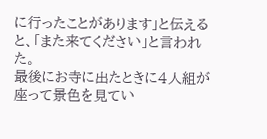に行ったことがあります」と伝えると、「また来てください」と言われた。
最後にお寺に出たときに4人組が座って景色を見てい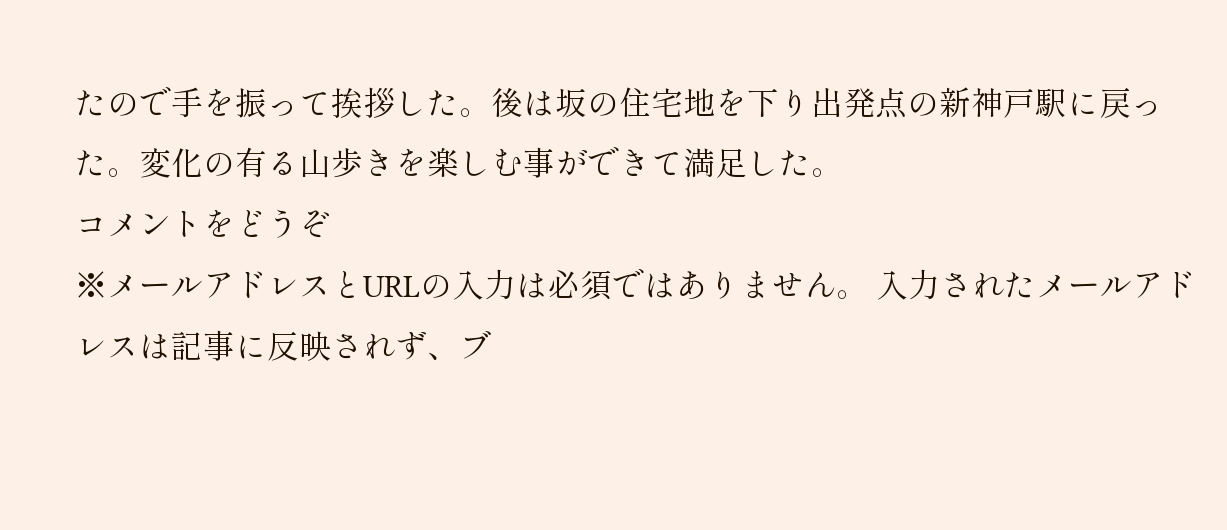たので手を振って挨拶した。後は坂の住宅地を下り出発点の新神戸駅に戻った。変化の有る山歩きを楽しむ事ができて満足した。
コメントをどうぞ
※メールアドレスとURLの入力は必須ではありません。 入力されたメールアドレスは記事に反映されず、ブ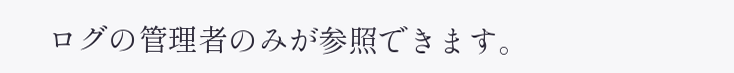ログの管理者のみが参照できます。